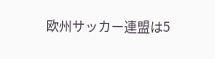欧州サッカー連盟は5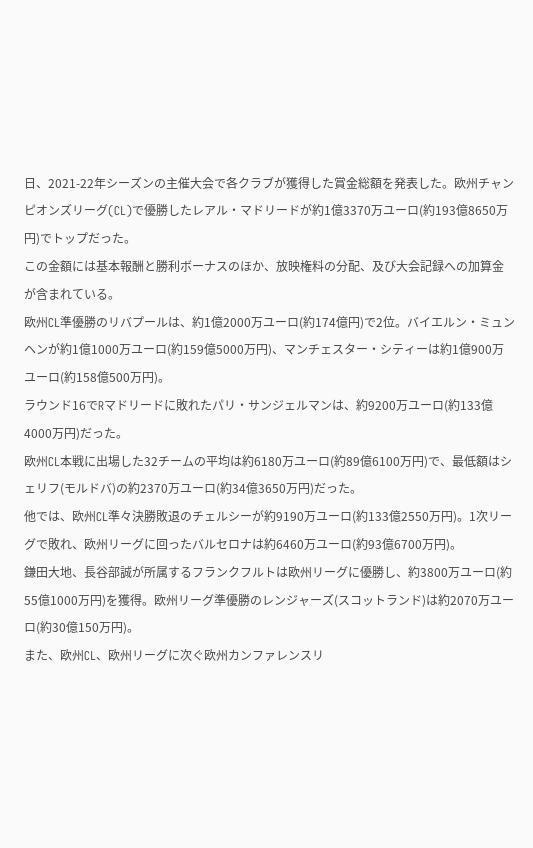日、2021-22年シーズンの主催大会で各クラブが獲得した賞金総額を発表した。欧州チャンピオンズリーグ(CL)で優勝したレアル・マドリードが約1億3370万ユーロ(約193億8650万円)でトップだった。
この金額には基本報酬と勝利ボーナスのほか、放映権料の分配、及び大会記録への加算金が含まれている。
欧州CL準優勝のリバプールは、約1億2000万ユーロ(約174億円)で2位。バイエルン・ミュンヘンが約1億1000万ユーロ(約159億5000万円)、マンチェスター・シティーは約1億900万ユーロ(約158億500万円)。
ラウンド16でRマドリードに敗れたパリ・サンジェルマンは、約9200万ユーロ(約133億4000万円)だった。
欧州CL本戦に出場した32チームの平均は約6180万ユーロ(約89億6100万円)で、最低額はシェリフ(モルドバ)の約2370万ユーロ(約34億3650万円)だった。
他では、欧州CL準々決勝敗退のチェルシーが約9190万ユーロ(約133億2550万円)。1次リーグで敗れ、欧州リーグに回ったバルセロナは約6460万ユーロ(約93億6700万円)。
鎌田大地、長谷部誠が所属するフランクフルトは欧州リーグに優勝し、約3800万ユーロ(約55億1000万円)を獲得。欧州リーグ準優勝のレンジャーズ(スコットランド)は約2070万ユーロ(約30億150万円)。
また、欧州CL、欧州リーグに次ぐ欧州カンファレンスリ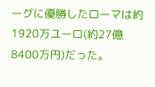ーグに優勝したローマは約1920万ユーロ(約27億8400万円)だった。